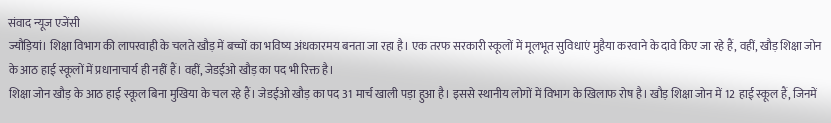संवाद न्यूज एजेंसी
ज्यौड़ियां। शिक्षा विभाग की लापरवाही के चलते खौड़ में बच्चों का भविष्य अंधकारमय बनता जा रहा है। एक तरफ सरकारी स्कूलों में मूलभूत सुविधाएं मुहैया करवाने के दावे किए जा रहे हैं, वहीं, खौड़ शिक्षा जोन के आठ हाई स्कूलों में प्रधानाचार्य ही नहीं हैं। वहीं, जेडईओ खौड़ का पद भी रिक्त है।
शिक्षा जोन खौड़ के आठ हाई स्कूल बिना मुखिया के चल रहे हैं। जेडईओ खौड़ का पद 31 मार्च खाली पड़ा हुआ है। इससे स्थानीय लोगों में विभाग के खिलाफ रोष है। खौड़ शिक्षा जोन में 12 हाई स्कूल हैं, जिनमें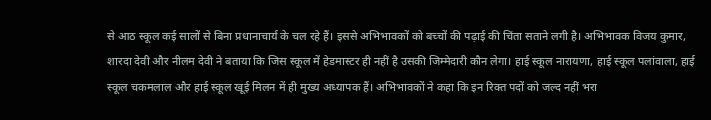से आठ स्कूल कई सालों से बिना प्रधानाचार्य के चल रहे हैं। इससे अभिभावकों को बच्चों की पढ़ाई की चिंता सताने लगी है। अभिभावक विजय कुमार, शारदा देवी और नीलम देवी ने बताया कि जिस स्कूल में हेडमास्टर ही नहीं है उसकी जिम्मेदारी कौन लेगा। हाई स्कूल नारायणा, हाई स्कूल पलांवाला, हाई स्कूल चकमलाल और हाई स्कूल खूई मिलन में ही मुख्य अध्यापक हैं। अभिभावकों ने कहा कि इन रिक्त पदों को जल्द नहीं भरा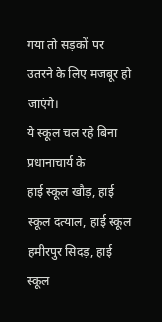गया तो सड़कों पर उतरने के लिए मजबूर हो जाएंगे।
ये स्कूल चल रहे बिना प्रधानाचार्य के
हाई स्कूल खौड़, हाई स्कूल दत्याल, हाई स्कूल हमीरपुर सिदड़, हाई स्कूल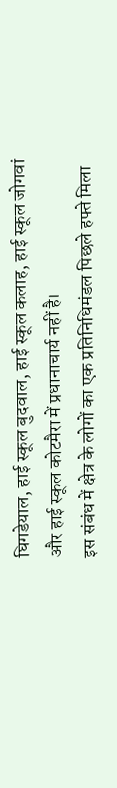घिगडेयाल, हाई स्कूल बुदवाल, हाई स्कूल कलाह, हाई स्कूल जोगवां और हाई स्कूल कोटमैरा में प्रधानाचार्य नहीं है।
इस संबंध में क्षेत्र के लोगों का एक प्रतिनिधिमंडल पिछले हफ्ते मिला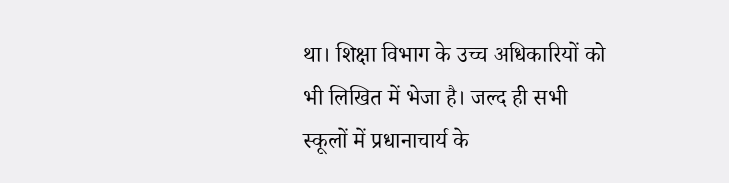था। शिक्षा विभाग के उच्च अधिकारियों को भी लिखित में भेजा है। जल्द ही सभी स्कूलों में प्रधानाचार्य के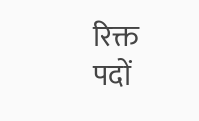रिक्त पदों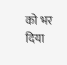को भर दिया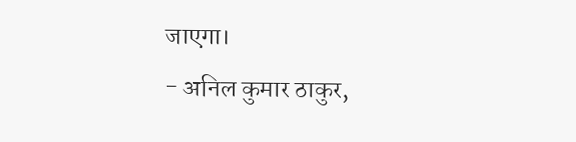जाएगा।
- अनिल कुमार ठाकुर,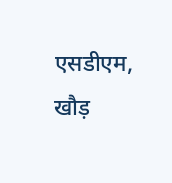एसडीएम, खौड़